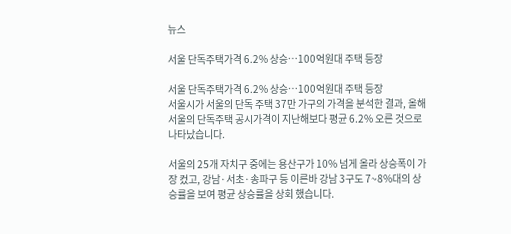뉴스

서울 단독주택가격 6.2% 상승…100억원대 주택 등장

서울 단독주택가격 6.2% 상승…100억원대 주택 등장
서울시가 서울의 단독 주택 37만 가구의 가격을 분석한 결과, 올해 서울의 단독주택 공시가격이 지난해보다 평균 6.2% 오른 것으로 나타났습니다.

서울의 25개 자치구 중에는 용산구가 10% 넘게 올라 상승폭이 가장 컸고, 강남·서초·송파구 등 이른바 강남 3구도 7~8%대의 상승률을 보여 평균 상승률을 상회 했습니다.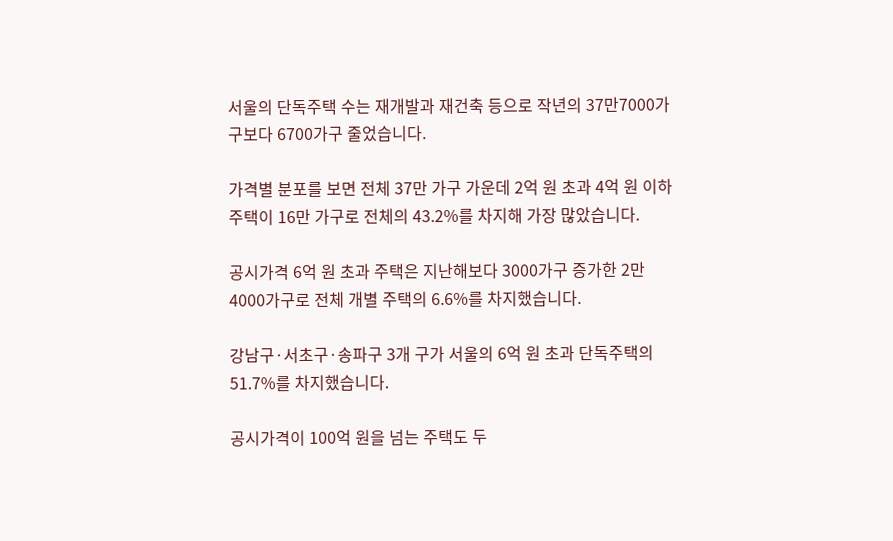서울의 단독주택 수는 재개발과 재건축 등으로 작년의 37만7000가구보다 6700가구 줄었습니다.

가격별 분포를 보면 전체 37만 가구 가운데 2억 원 초과 4억 원 이하 주택이 16만 가구로 전체의 43.2%를 차지해 가장 많았습니다.

공시가격 6억 원 초과 주택은 지난해보다 3000가구 증가한 2만4000가구로 전체 개별 주택의 6.6%를 차지했습니다.

강남구·서초구·송파구 3개 구가 서울의 6억 원 초과 단독주택의 51.7%를 차지했습니다.

공시가격이 100억 원을 넘는 주택도 두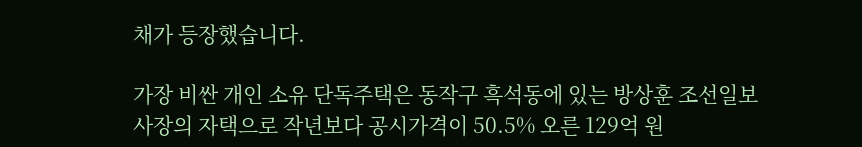채가 등장했습니다.

가장 비싼 개인 소유 단독주택은 동작구 흑석동에 있는 방상훈 조선일보 사장의 자택으로 작년보다 공시가격이 50.5% 오른 129억 원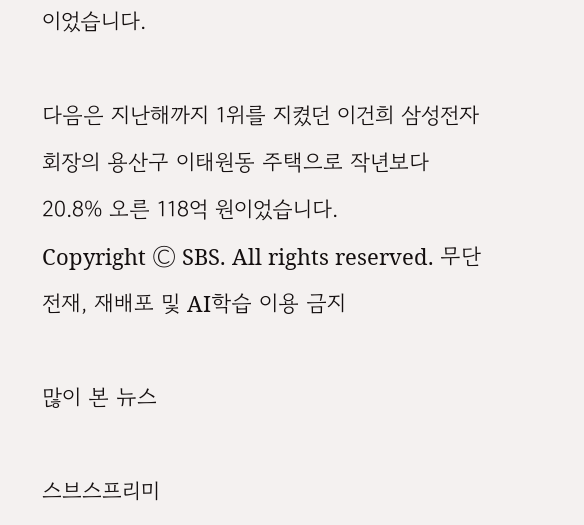이었습니다.

다음은 지난해까지 1위를 지켰던 이건희 삼성전자 회장의 용산구 이태원동 주택으로 작년보다 20.8% 오른 118억 원이었습니다.
Copyright Ⓒ SBS. All rights reserved. 무단 전재, 재배포 및 AI학습 이용 금지

많이 본 뉴스

스브스프리미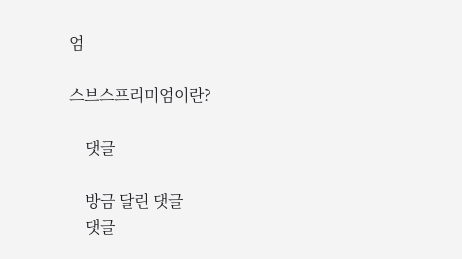엄

스브스프리미엄이란?

    댓글

    방금 달린 댓글
    댓글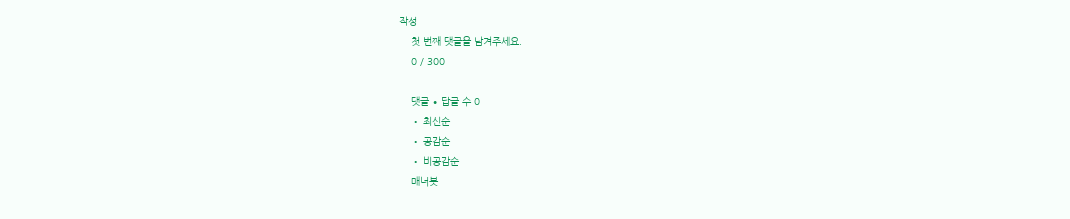작성
    첫 번째 댓글을 남겨주세요.
    0 / 300

    댓글 ∙ 답글 수 0
    • 최신순
    • 공감순
    • 비공감순
    매너봇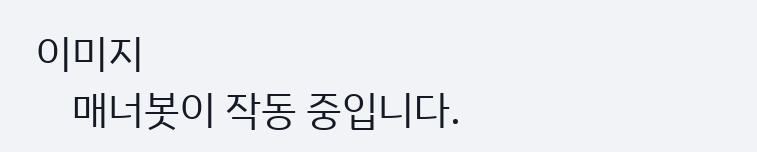이미지
    매너봇이 작동 중입니다.